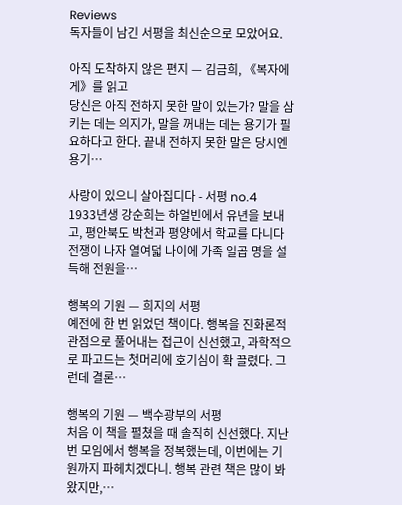Reviews
독자들이 남긴 서평을 최신순으로 모았어요.

아직 도착하지 않은 편지 — 김금희, 《복자에게》를 읽고
당신은 아직 전하지 못한 말이 있는가? 말을 삼키는 데는 의지가, 말을 꺼내는 데는 용기가 필요하다고 한다. 끝내 전하지 못한 말은 당시엔 용기…

사랑이 있으니 살아집디다 - 서평 no.4
1933년생 강순희는 하얼빈에서 유년을 보내고, 평안북도 박천과 평양에서 학교를 다니다 전쟁이 나자 열여덟 나이에 가족 일곱 명을 설득해 전원을…

행복의 기원 — 희지의 서평
예전에 한 번 읽었던 책이다. 행복을 진화론적 관점으로 풀어내는 접근이 신선했고, 과학적으로 파고드는 첫머리에 호기심이 확 끌렸다. 그런데 결론…

행복의 기원 — 백수광부의 서평
처음 이 책을 펼쳤을 때 솔직히 신선했다. 지난번 모임에서 행복을 정복했는데, 이번에는 기원까지 파헤치겠다니. 행복 관련 책은 많이 봐왔지만,…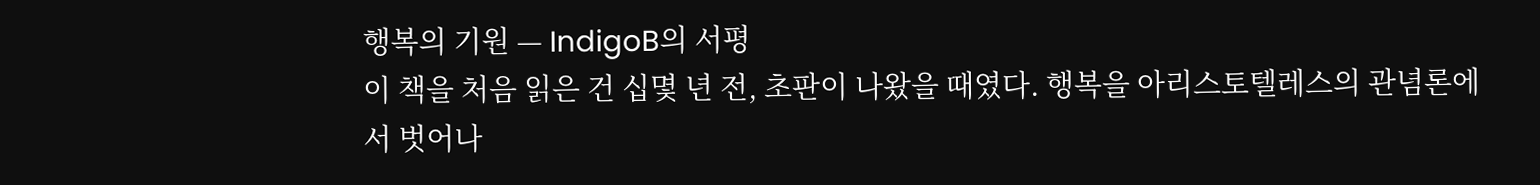행복의 기원 — IndigoB의 서평
이 책을 처음 읽은 건 십몇 년 전, 초판이 나왔을 때였다. 행복을 아리스토텔레스의 관념론에서 벗어나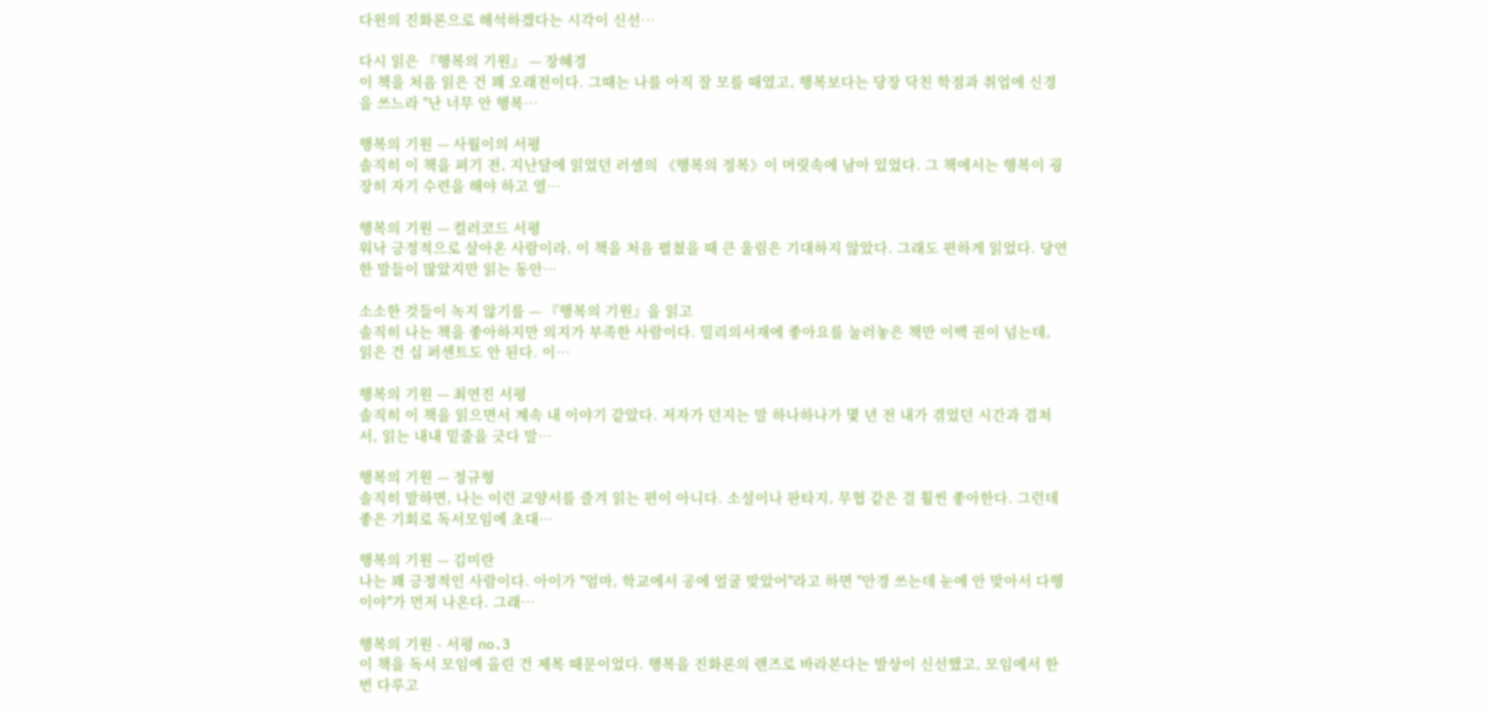다윈의 진화론으로 해석하겠다는 시각이 신선…

다시 읽은 『행복의 기원』 — 장혜경
이 책을 처음 읽은 건 꽤 오래전이다. 그때는 나를 아직 잘 모를 때였고, 행복보다는 당장 닥친 학점과 취업에 신경을 쓰느라 "난 너무 안 행복…

행복의 기원 — 사월이의 서평
솔직히 이 책을 펴기 전, 지난달에 읽었던 러셀의 《행복의 정복》이 머릿속에 남아 있었다. 그 책에서는 행복이 굉장히 자기 수련을 해야 하고 열…

행복의 기원 — 컬러코드 서평
워낙 긍정적으로 살아온 사람이라, 이 책을 처음 펼쳤을 때 큰 울림은 기대하지 않았다. 그래도 편하게 읽었다. 당연한 말들이 많았지만 읽는 동안…

소소한 것들이 녹지 않기를 — 『행복의 기원』을 읽고
솔직히 나는 책을 좋아하지만 의지가 부족한 사람이다. 밀리의서재에 좋아요를 눌러놓은 책만 이백 권이 넘는데, 읽은 건 십 퍼센트도 안 된다. 이…

행복의 기원 — 최연진 서평
솔직히 이 책을 읽으면서 계속 내 이야기 같았다. 저자가 던지는 말 하나하나가 몇 년 전 내가 겪었던 시간과 겹쳐서, 읽는 내내 밑줄을 긋다 말…

행복의 기원 — 정규형
솔직히 말하면, 나는 이런 교양서를 즐겨 읽는 편이 아니다. 소설이나 판타지, 무협 같은 걸 훨씬 좋아한다. 그런데 좋은 기회로 독서모임에 초대…

행복의 기원 — 김미란
나는 꽤 긍정적인 사람이다. 아이가 "엄마, 학교에서 공에 얼굴 맞았어"라고 하면 "안경 쓰는데 눈에 안 맞아서 다행이야"가 먼저 나온다. 그래…

행복의 기원 - 서평 no.3
이 책을 독서 모임에 올린 건 제목 때문이었다. 행복을 진화론의 렌즈로 바라본다는 발상이 신선했고, 모임에서 한번 다루고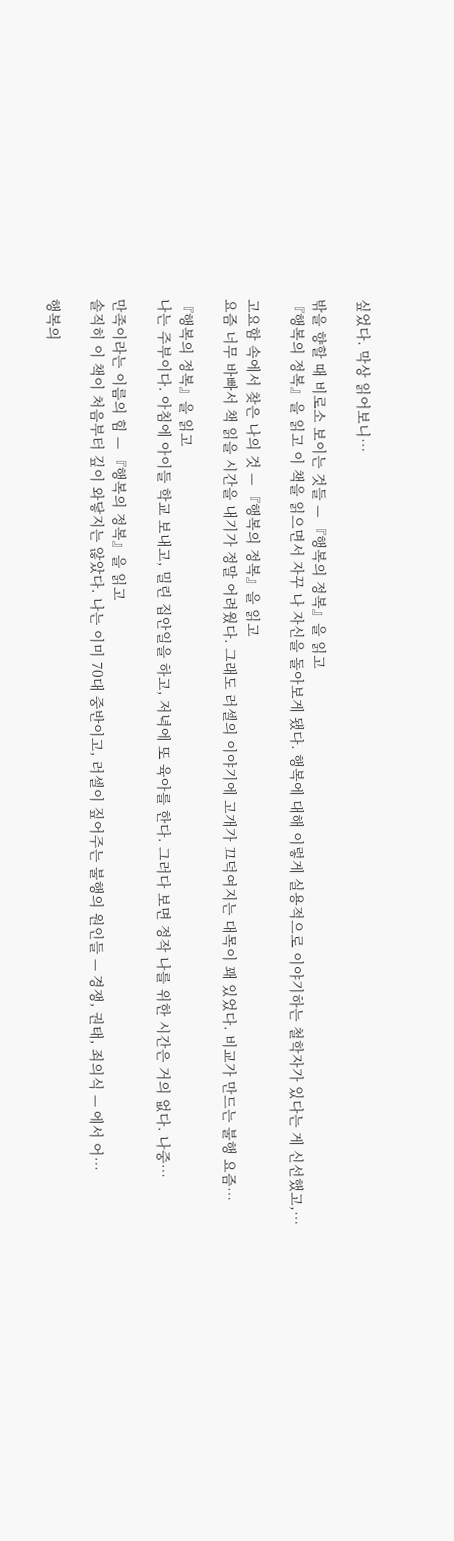싶었다. 막상 읽어보니…

밖을 향할 때 비로소 보이는 것들 — 『행복의 정복』을 읽고
『행복의 정복』을 읽고 이 책을 읽으면서 자꾸 나 자신을 돌아보게 됐다. 행복에 대해 이렇게 실용적으로 이야기하는 철학자가 있다는 게 신선했고,…

고요함 속에서 찾은 나의 것 — 『행복의 정복』을 읽고
요즘 너무 바빠서 책 읽을 시간을 내기가 정말 어려웠다. 그래도 러셀의 이야기에 고개가 끄덕여지는 대목이 꽤 있었다. 비교가 만드는 불행 요즘…

『행복의 정복』을 읽고
나는 주부이다. 아침에 아이들 학교 보내고, 밀린 집안일을 하고, 저녁에 또 육아를 한다. 그러다 보면 정작 나를 위한 시간은 거의 없다. 나중…

만족이라는 이름의 힘 — 『행복의 정복』을 읽고
솔직히 이 책이 처음부터 깊이 와닿지는 않았다. 나는 이미 70대 중반이고, 러셀이 짚어주는 불행의 원인들 — 경쟁, 권태, 죄의식 — 에서 어…

행복의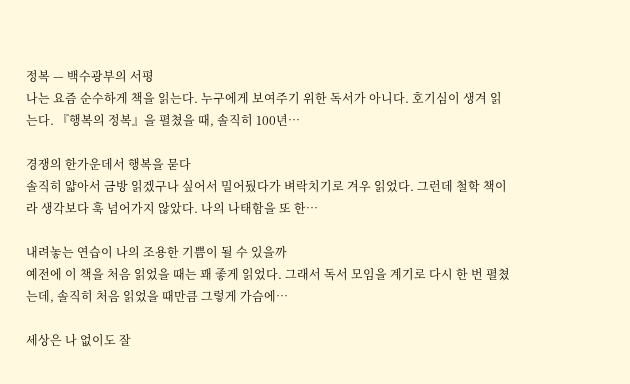정복 — 백수광부의 서평
나는 요즘 순수하게 책을 읽는다. 누구에게 보여주기 위한 독서가 아니다. 호기심이 생겨 읽는다. 『행복의 정복』을 펼쳤을 때, 솔직히 100년…

경쟁의 한가운데서 행복을 묻다
솔직히 얇아서 금방 읽겠구나 싶어서 밀어뒀다가 벼락치기로 겨우 읽었다. 그런데 철학 책이라 생각보다 훅 넘어가지 않았다. 나의 나태함을 또 한…

내려놓는 연습이 나의 조용한 기쁨이 될 수 있을까
예전에 이 책을 처음 읽었을 때는 꽤 좋게 읽었다. 그래서 독서 모임을 계기로 다시 한 번 펼쳤는데, 솔직히 처음 읽었을 때만큼 그렇게 가슴에…

세상은 나 없이도 잘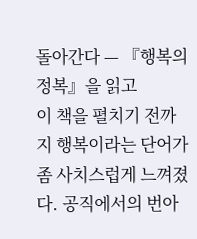돌아간다 — 『행복의 정복』을 읽고
이 책을 펼치기 전까지 행복이라는 단어가 좀 사치스럽게 느껴졌다. 공직에서의 번아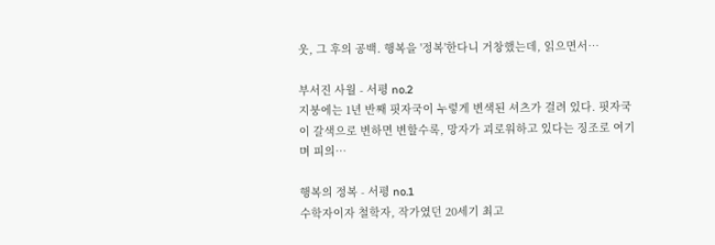웃, 그 후의 공백. 행복을 '정복'한다니 거창했는데, 읽으면서…

부서진 사월 - 서평 no.2
지붕에는 1년 반째 핏자국이 누렇게 변색된 셔츠가 걸려 있다. 핏자국이 갈색으로 변하면 변할수록, 망자가 괴로워하고 있다는 징조로 여기며 피의…

행복의 정복 - 서평 no.1
수학자이자 철학자, 작가였던 20세기 최고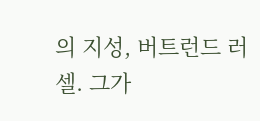의 지성, 버트런드 러셀. 그가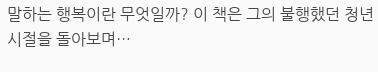말하는 행복이란 무엇일까? 이 책은 그의 불행했던 청년 시절을 돌아보며…